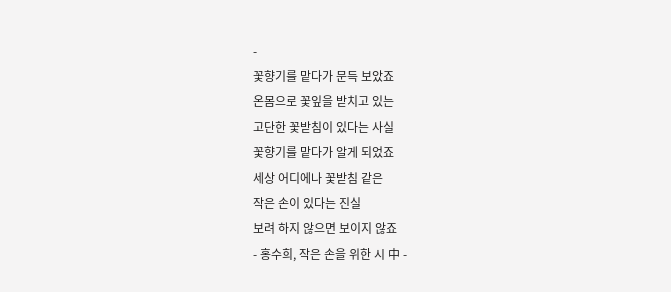-
꽃향기를 맡다가 문득 보았죠
온몸으로 꽃잎을 받치고 있는
고단한 꽃받침이 있다는 사실
꽃향기를 맡다가 알게 되었죠
세상 어디에나 꽃받침 같은
작은 손이 있다는 진실
보려 하지 않으면 보이지 않죠
- 홍수희, 작은 손을 위한 시 中 -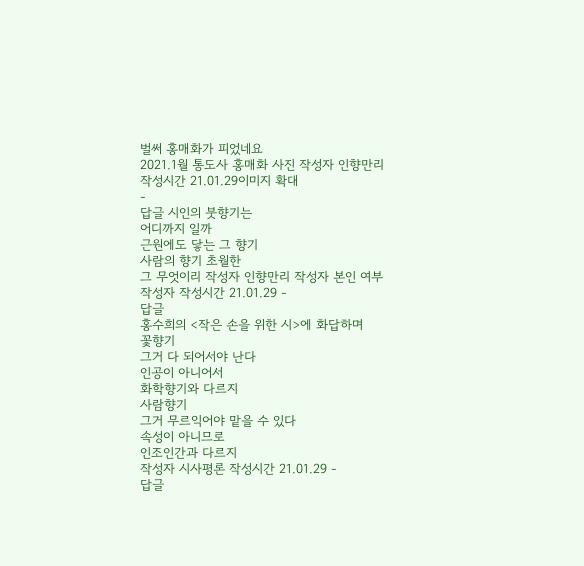벌써 홍매화가 피었네요
2021.1월 통도사 홍매화 사진 작성자 인향만리 작성시간 21.01.29이미지 확대
-
답글 시인의 붓향기는
어디까지 일까
근원에도 닿는 그 향기
사람의 향기 초월한
그 무엇이리 작성자 인향만리 작성자 본인 여부작성자 작성시간 21.01.29 -
답글
홍수희의 <작은 손을 위한 시>에 화답하며
꽃향기
그거 다 되어서야 난다
인공이 아니어서
화학향기와 다르지
사람향기
그거 무르익어야 맡을 수 있다
속성이 아니므로
인조인간과 다르지
작성자 시사평론 작성시간 21.01.29 -
답글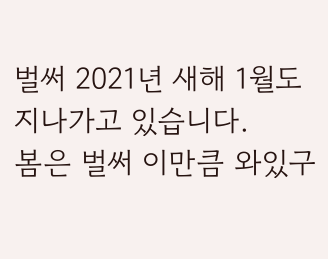벌써 2021년 새해 1월도 지나가고 있습니다.
봄은 벌써 이만큼 와있구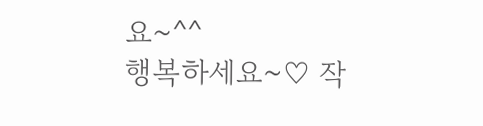요~^^
행복하세요~♡ 작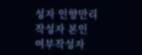성자 인향만리 작성자 본인 여부작성자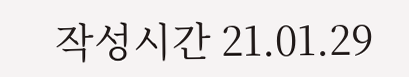작성시간 21.01.29